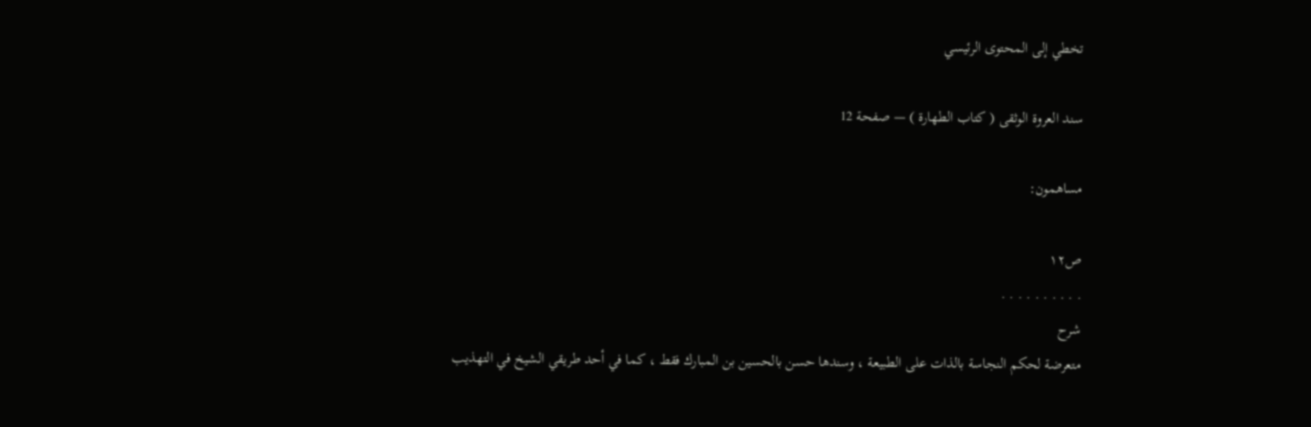تخطي إلى المحتوى الرئيسي

سند العروة الوثقى ( كتاب الطهارة ) — صفحة 12

مساهمون:

ص١٢
. . . . . . . . . .
شرح
متعرضة لحكم النجاسة بالذات على الطبيعة ، وسندها حسن بالحسين بن المبارك فقط ، كما في أحد طريقي الشيخ في التهذيب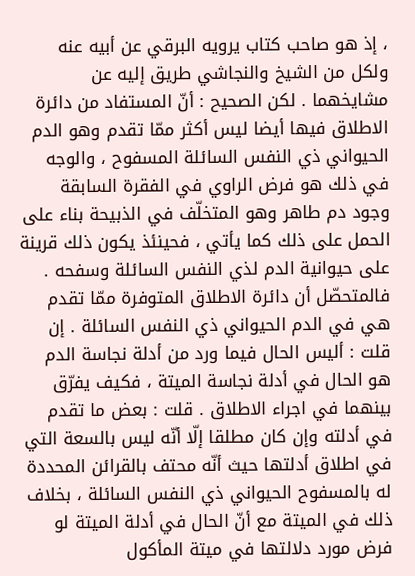، إذ هو صاحب كتاب يرويه البرقي عن أبيه عنه ولكل من الشيخ والنجاشي طريق إليه عن مشايخهما . لكن الصحيح : أنّ المستفاد من دائرة الاطلاق فيها أيضا ليس أكثر ممّا تقدم وهو الدم الحيواني ذي النفس السائلة المسفوح ، والوجه في ذلك هو فرض الراوي في الفقرة السابقة وجود دم طاهر وهو المتخلّف في الذبيحة بناء على الحمل على ذلك كما يأتي ، فحينئذ يكون ذلك قرينة على حيوانية الدم لذي النفس السائلة وسفحه . فالمتحصّل أن دائرة الاطلاق المتوفرة ممّا تقدم هي في الدم الحيواني ذي النفس السائلة . إن قلت : أليس الحال فيما ورد من أدلة نجاسة الدم هو الحال في أدلة نجاسة الميتة ، فكيف يفرّق بينهما في اجراء الاطلاق . قلت : بعض ما تقدم في أدلته وإن كان مطلقا إلّا أنّه ليس بالسعة التي في اطلاق أدلتها حيث أنّه محتف بالقرائن المحددة له بالمسفوح الحيواني ذي النفس السائلة ، بخلاف ذلك في الميتة مع أنّ الحال في أدلة الميتة لو فرض مورد دلالتها في ميتة المأكول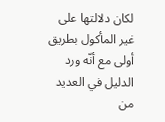لكان دلالتها على غير المأكول بطريق أولى مع أنّه ورد الدليل في العديد من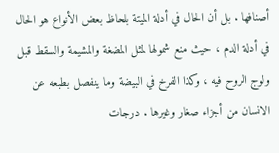أصنافها . بل أن الحال في أدلة الميتة بلحاظ بعض الأنواع هو الحال في أدلة الدم ، حيث منع شمولها لمثل المضغة والمشيمة والسقط قبل ولوج الروح فيه ، وكذا الفرخ في البيضة وما ينفصل بطبعه عن الانسان من أجزاء صغار وغيرها . درجات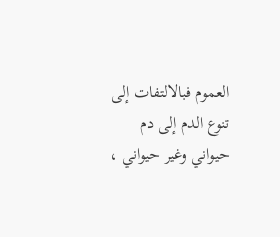العموم فبالالتفات إلى تنوع الدم إلى دم حيواني وغير حيواني ،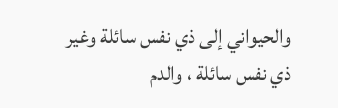والحيواني إلى ذي نفس سائلة وغير ذي نفس سائلة ، والدم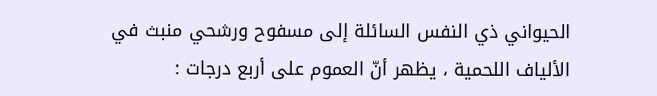الحيواني ذي النفس السائلة إلى مسفوح ورشحي منبث في الألياف اللحمية ، يظهر أنّ العموم على أربع درجات :